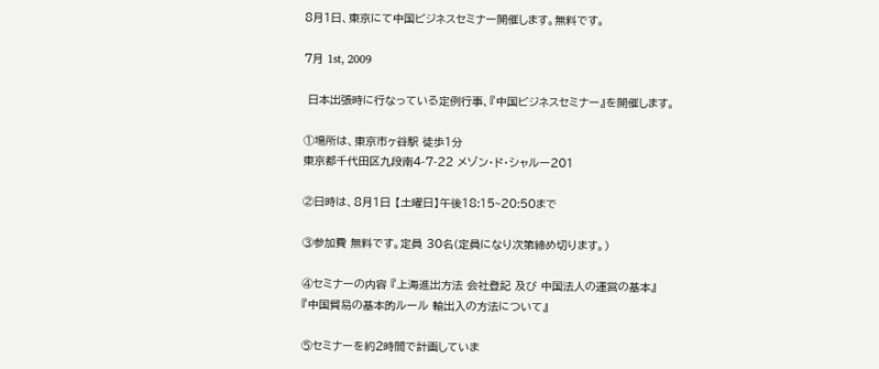8月1日、東京にて中国ビジネスセミナー開催します。無料です。

7月 1st, 2009

 日本出張時に行なっている定例行事、『中国ビジネスセミナー』を開催します。

①場所は、東京市ヶ谷駅 徒歩1分
東京都千代田区九段南4-7-22 メゾン・ド・シャルー201

②日時は、8月1日 【土曜日】午後18:15~20:50まで

③参加費 無料です。定員 30名(定員になり次第締め切ります。)

④セミナーの内容 『上海進出方法 会社登記 及び 中国法人の運営の基本』
『中国貿易の基本的ルール 輸出入の方法について』

⑤セミナーを約2時間で計画していま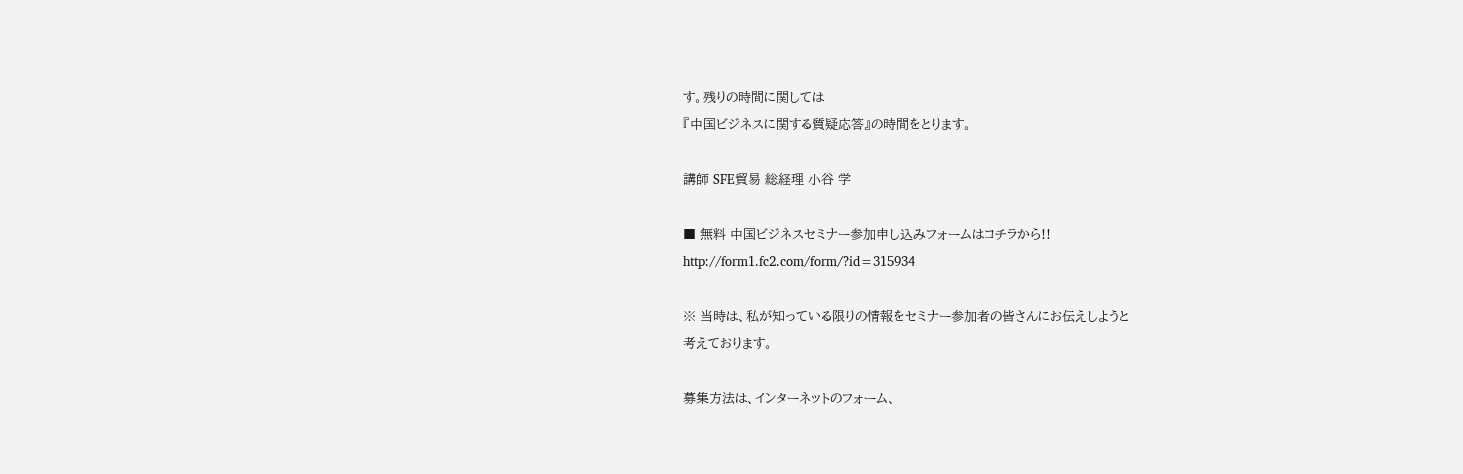す。残りの時間に関しては
『中国ビジネスに関する質疑応答』の時間をとります。

講師 SFE貿易 総経理 小谷 学

■ 無料 中国ビジネスセミナー参加申し込みフォームはコチラから!!
http://form1.fc2.com/form/?id=315934

※ 当時は、私が知っている限りの情報をセミナー参加者の皆さんにお伝えしようと
考えております。

募集方法は、インターネットのフォーム、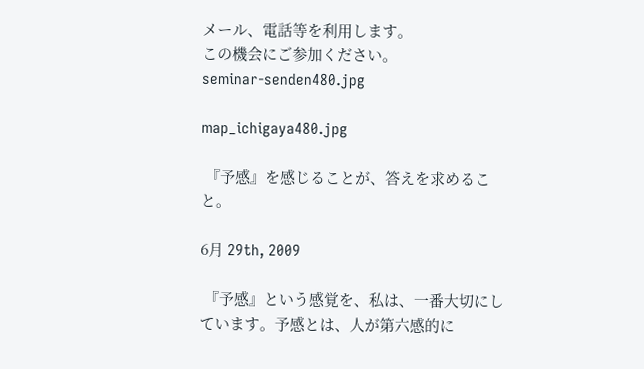メール、電話等を利用します。
この機会にご参加ください。
seminar-senden480.jpg

map_ichigaya480.jpg

 『予感』を感じることが、答えを求めること。

6月 29th, 2009

 『予感』という感覚を、私は、一番大切にしています。予感とは、人が第六感的に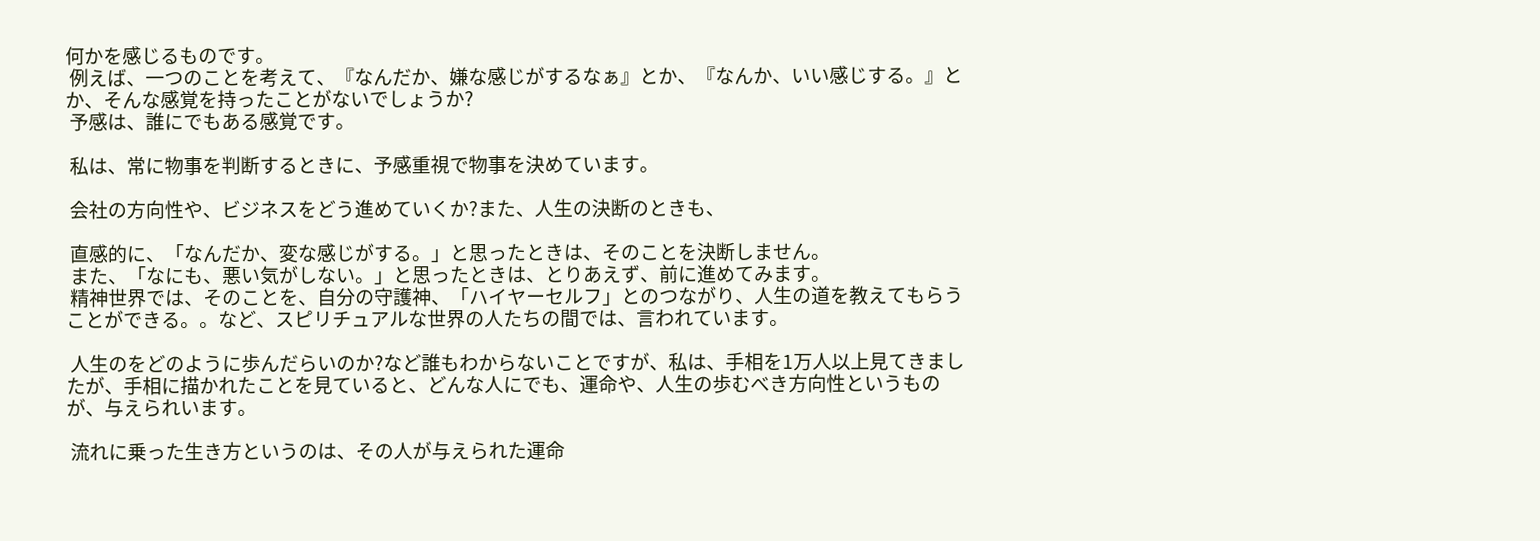何かを感じるものです。
 例えば、一つのことを考えて、『なんだか、嫌な感じがするなぁ』とか、『なんか、いい感じする。』とか、そんな感覚を持ったことがないでしょうか?
 予感は、誰にでもある感覚です。

 私は、常に物事を判断するときに、予感重視で物事を決めています。

 会社の方向性や、ビジネスをどう進めていくか?また、人生の決断のときも、

 直感的に、「なんだか、変な感じがする。」と思ったときは、そのことを決断しません。
 また、「なにも、悪い気がしない。」と思ったときは、とりあえず、前に進めてみます。
 精神世界では、そのことを、自分の守護神、「ハイヤーセルフ」とのつながり、人生の道を教えてもらうことができる。。など、スピリチュアルな世界の人たちの間では、言われています。

 人生のをどのように歩んだらいのか?など誰もわからないことですが、私は、手相を1万人以上見てきましたが、手相に描かれたことを見ていると、どんな人にでも、運命や、人生の歩むべき方向性というものが、与えられいます。

 流れに乗った生き方というのは、その人が与えられた運命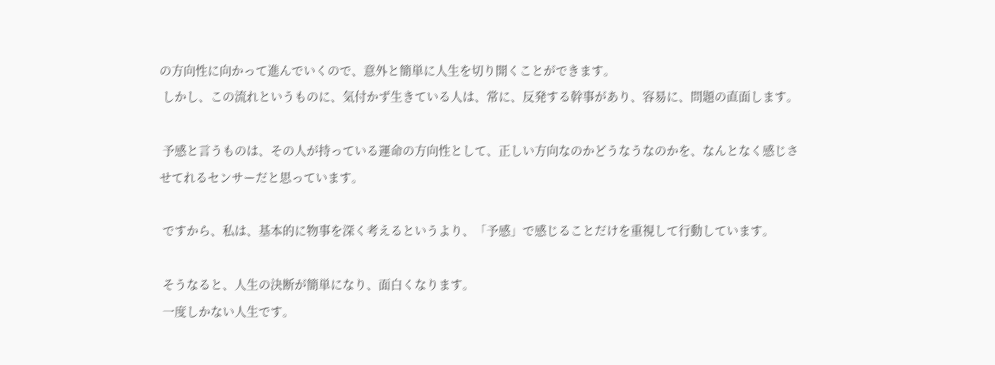の方向性に向かって進んでいくので、意外と簡単に人生を切り開くことができます。
 しかし、この流れというものに、気付かず生きている人は、常に、反発する幹事があり、容易に、問題の直面します。

 予感と言うものは、その人が持っている運命の方向性として、正しい方向なのかどうなうなのかを、なんとなく感じさせてれるセンサーだと思っています。

 ですから、私は、基本的に物事を深く考えるというより、「予感」で感じることだけを重視して行動しています。

 そうなると、人生の決断が簡単になり、面白くなります。
 一度しかない人生です。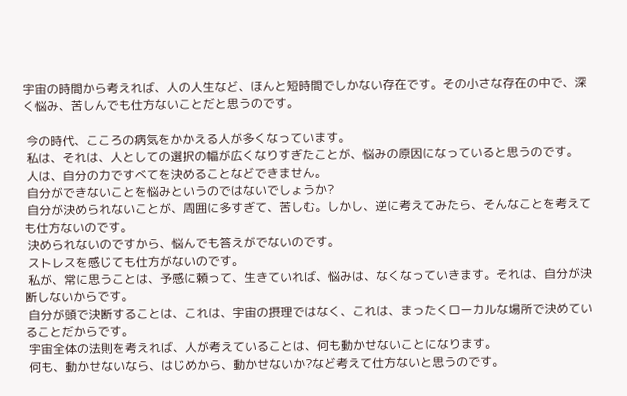宇宙の時間から考えれば、人の人生など、ほんと短時間でしかない存在です。その小さな存在の中で、深く悩み、苦しんでも仕方ないことだと思うのです。

 今の時代、こころの病気をかかえる人が多くなっています。
 私は、それは、人としての選択の幅が広くなりすぎたことが、悩みの原因になっていると思うのです。
 人は、自分の力ですべてを決めることなどできません。
 自分ができないことを悩みというのではないでしょうか?
 自分が決められないことが、周囲に多すぎて、苦しむ。しかし、逆に考えてみたら、そんなことを考えても仕方ないのです。
 決められないのですから、悩んでも答えがでないのです。
 ストレスを感じても仕方がないのです。
 私が、常に思うことは、予感に頼って、生きていれば、悩みは、なくなっていきます。それは、自分が決断しないからです。
 自分が頭で決断することは、これは、宇宙の摂理ではなく、これは、まったくローカルな場所で決めていることだからです。
 宇宙全体の法則を考えれば、人が考えていることは、何も動かせないことになります。
 何も、動かせないなら、はじめから、動かせないか?など考えて仕方ないと思うのです。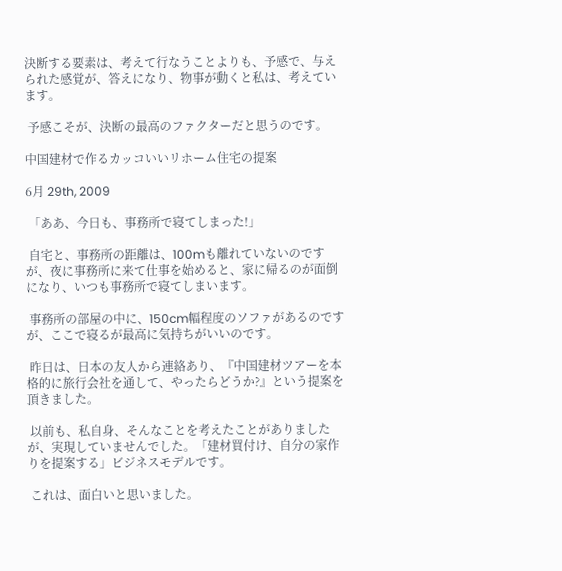決断する要素は、考えて行なうことよりも、予感で、与えられた感覚が、答えになり、物事が動くと私は、考えています。

 予感こそが、決断の最高のファクターだと思うのです。

中国建材で作るカッコいいリホーム住宅の提案

6月 29th, 2009

 「ああ、今日も、事務所で寝てしまった!」

 自宅と、事務所の距離は、100mも離れていないのですが、夜に事務所に来て仕事を始めると、家に帰るのが面倒になり、いつも事務所で寝てしまいます。

 事務所の部屋の中に、150cm幅程度のソファがあるのですが、ここで寝るが最高に気持ちがいいのです。

 昨日は、日本の友人から連絡あり、『中国建材ツアーを本格的に旅行会社を通して、やったらどうか?』という提案を頂きました。

 以前も、私自身、そんなことを考えたことがありましたが、実現していませんでした。「建材買付け、自分の家作りを提案する」ビジネスモデルです。

 これは、面白いと思いました。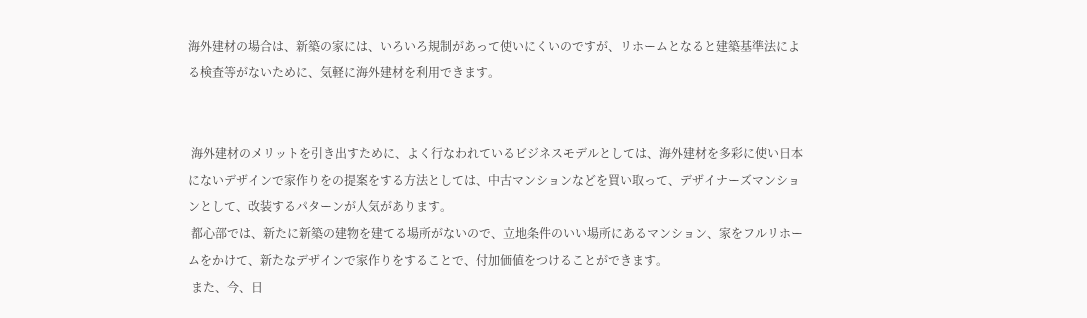海外建材の場合は、新築の家には、いろいろ規制があって使いにくいのですが、リホームとなると建築基準法による検査等がないために、気軽に海外建材を利用できます。


 海外建材のメリットを引き出すために、よく行なわれているビジネスモデルとしては、海外建材を多彩に使い日本にないデザインで家作りをの提案をする方法としては、中古マンションなどを買い取って、デザイナーズマンションとして、改装するパターンが人気があります。
 都心部では、新たに新築の建物を建てる場所がないので、立地条件のいい場所にあるマンション、家をフルリホームをかけて、新たなデザインで家作りをすることで、付加価値をつけることができます。
 また、今、日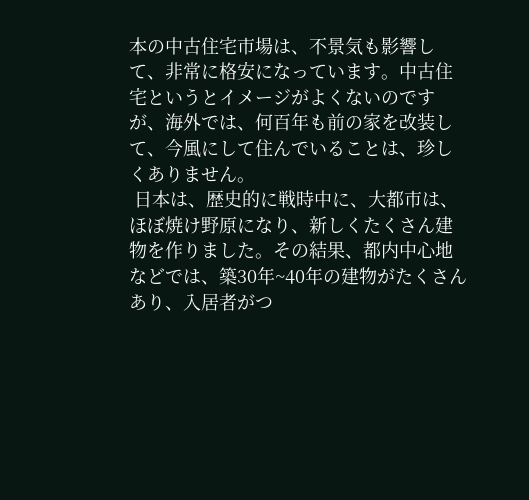本の中古住宅市場は、不景気も影響して、非常に格安になっています。中古住宅というとイメージがよくないのですが、海外では、何百年も前の家を改装して、今風にして住んでいることは、珍しくありません。
 日本は、歴史的に戦時中に、大都市は、ほぼ焼け野原になり、新しくたくさん建物を作りました。その結果、都内中心地などでは、築30年~40年の建物がたくさんあり、入居者がつ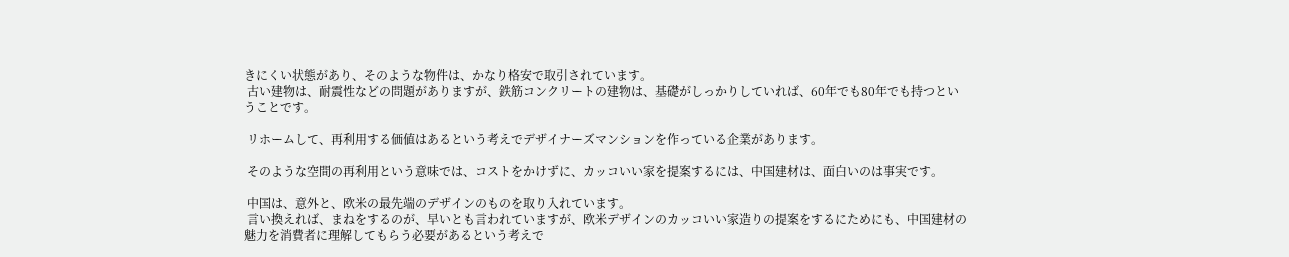きにくい状態があり、そのような物件は、かなり格安で取引されています。
 古い建物は、耐震性などの問題がありますが、鉄筋コンクリートの建物は、基礎がしっかりしていれば、60年でも80年でも持つということです。

 リホームして、再利用する価値はあるという考えでデザイナーズマンションを作っている企業があります。

 そのような空間の再利用という意味では、コストをかけずに、カッコいい家を提案するには、中国建材は、面白いのは事実です。

 中国は、意外と、欧米の最先端のデザインのものを取り入れています。
 言い換えれば、まねをするのが、早いとも言われていますが、欧米デザインのカッコいい家造りの提案をするにためにも、中国建材の魅力を消費者に理解してもらう必要があるという考えで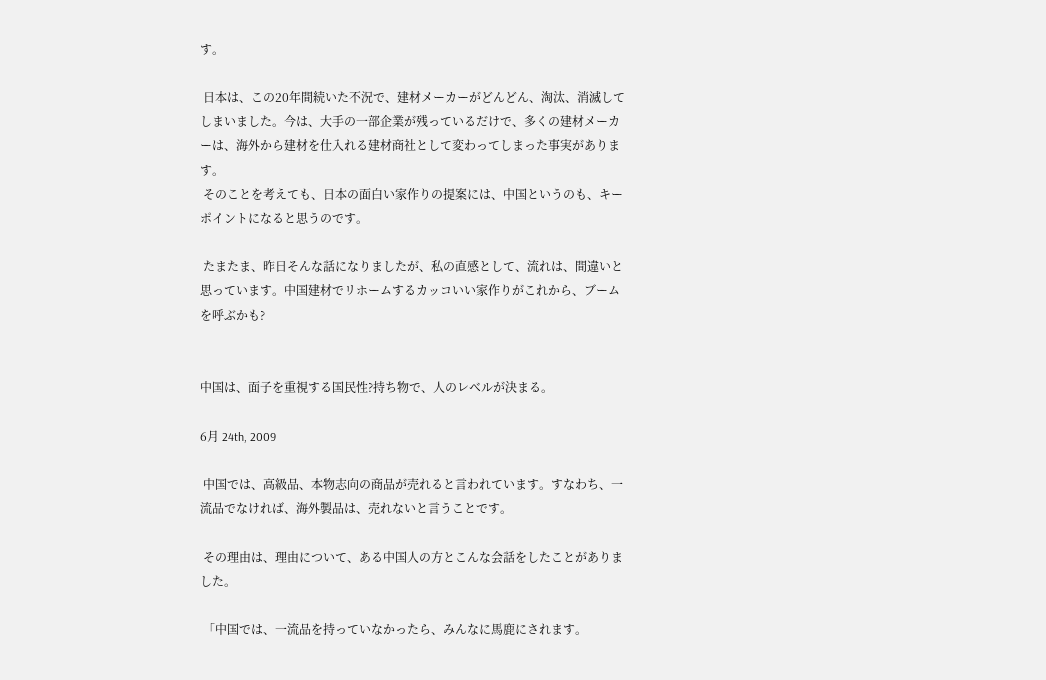す。

 日本は、この20年間続いた不況で、建材メーカーがどんどん、淘汰、消滅してしまいました。今は、大手の一部企業が残っているだけで、多くの建材メーカーは、海外から建材を仕入れる建材商社として変わってしまった事実があります。
 そのことを考えても、日本の面白い家作りの提案には、中国というのも、キーポイントになると思うのです。

 たまたま、昨日そんな話になりましたが、私の直感として、流れは、間違いと思っています。中国建材でリホームするカッコいい家作りがこれから、ブームを呼ぶかも?


中国は、面子を重視する国民性?持ち物で、人のレベルが決まる。

6月 24th, 2009

 中国では、高級品、本物志向の商品が売れると言われています。すなわち、一流品でなければ、海外製品は、売れないと言うことです。

 その理由は、理由について、ある中国人の方とこんな会話をしたことがありました。

 「中国では、一流品を持っていなかったら、みんなに馬鹿にされます。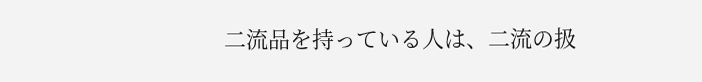二流品を持っている人は、二流の扱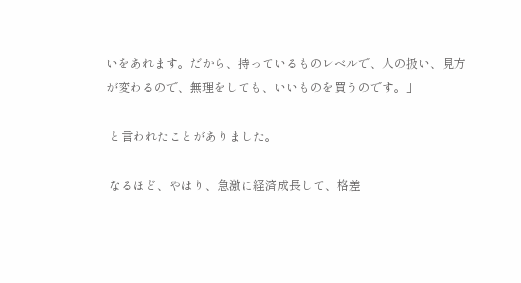いをあれます。だから、持っているものレベルで、人の扱い、見方が変わるので、無理をしても、いいものを買うのです。」

 と言われたことがありました。

 なるほど、やはり、急激に経済成長して、格差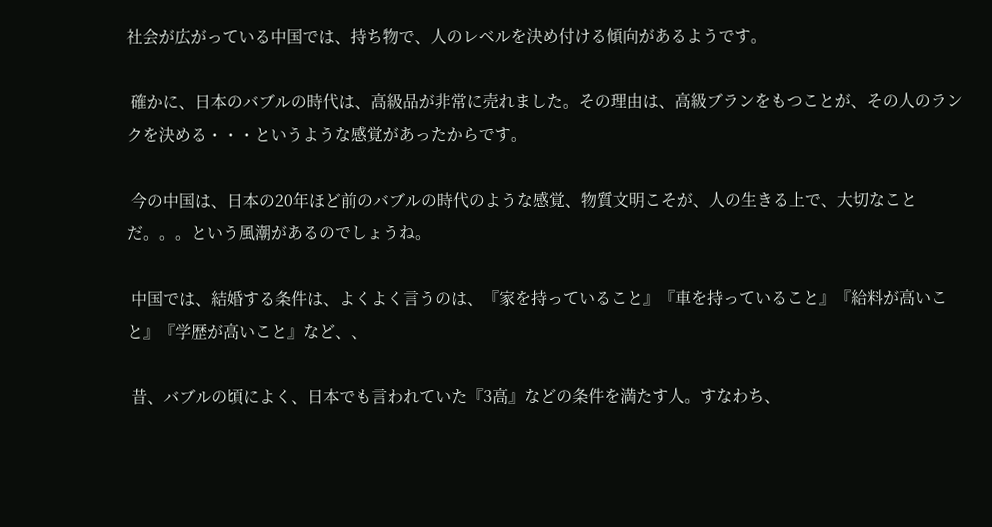社会が広がっている中国では、持ち物で、人のレベルを決め付ける傾向があるようです。

 確かに、日本のバブルの時代は、高級品が非常に売れました。その理由は、高級ブランをもつことが、その人のランクを決める・・・というような感覚があったからです。

 今の中国は、日本の20年ほど前のバブルの時代のような感覚、物質文明こそが、人の生きる上で、大切なことだ。。。という風潮があるのでしょうね。

 中国では、結婚する条件は、よくよく言うのは、『家を持っていること』『車を持っていること』『給料が高いこと』『学歴が高いこと』など、、

 昔、バブルの頃によく、日本でも言われていた『3高』などの条件を満たす人。すなわち、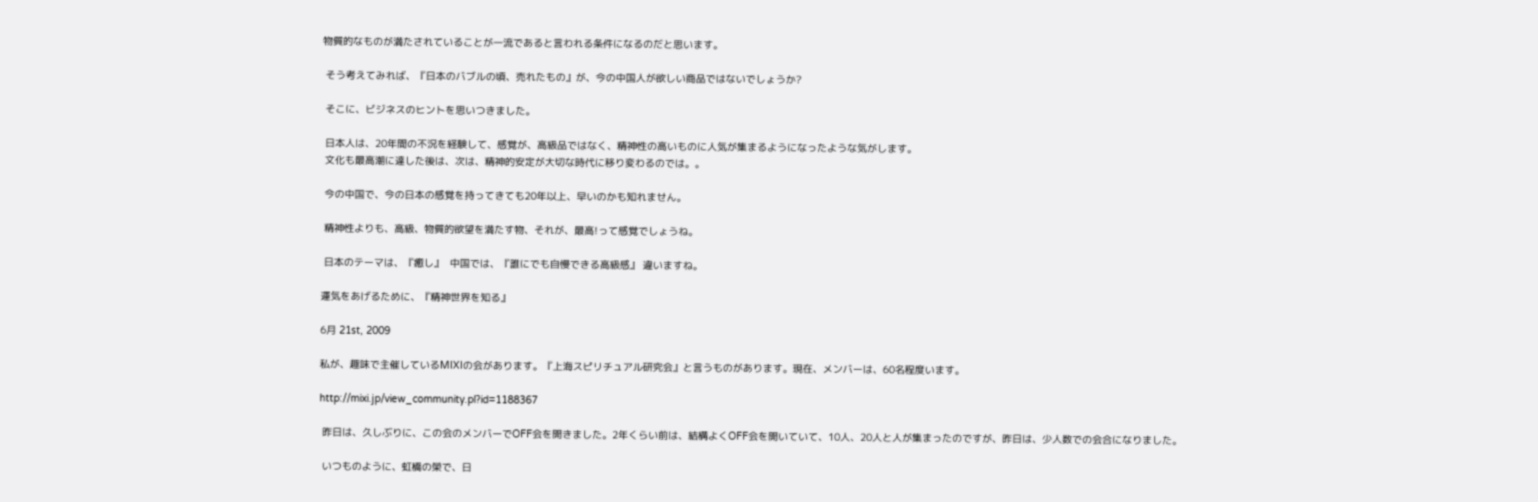物質的なものが満たされていることが一流であると言われる条件になるのだと思います。

 そう考えてみれば、『日本のバブルの頃、売れたもの』が、今の中国人が欲しい商品ではないでしょうか?

 そこに、ビジネスのヒントを思いつきました。

 日本人は、20年間の不況を経験して、感覚が、高級品ではなく、精神性の高いものに人気が集まるようになったような気がします。
 文化も最高潮に達した後は、次は、精神的安定が大切な時代に移り変わるのでは。。

 今の中国で、今の日本の感覚を持ってきても20年以上、早いのかも知れません。

 精神性よりも、高級、物質的欲望を満たす物、それが、最高!って感覚でしょうね。

 日本のテーマは、『癒し』  中国では、『誰にでも自慢できる高級感』 違いますね。

運気をあげるために、『精神世界を知る』

6月 21st, 2009

私が、趣味で主催しているMIXIの会があります。『上海スピリチュアル研究会』と言うものがあります。現在、メンバーは、60名程度います。

http://mixi.jp/view_community.pl?id=1188367

 昨日は、久しぶりに、この会のメンバーでOFF会を開きました。2年くらい前は、結構よくOFF会を開いていて、10人、20人と人が集まったのですが、昨日は、少人数での会合になりました。

 いつものように、虹橋の榮で、日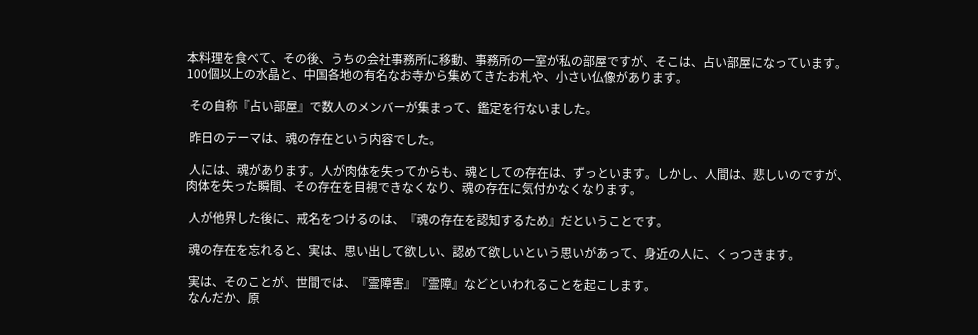本料理を食べて、その後、うちの会社事務所に移動、事務所の一室が私の部屋ですが、そこは、占い部屋になっています。100個以上の水晶と、中国各地の有名なお寺から集めてきたお札や、小さい仏像があります。

 その自称『占い部屋』で数人のメンバーが集まって、鑑定を行ないました。

 昨日のテーマは、魂の存在という内容でした。

 人には、魂があります。人が肉体を失ってからも、魂としての存在は、ずっといます。しかし、人間は、悲しいのですが、肉体を失った瞬間、その存在を目視できなくなり、魂の存在に気付かなくなります。

 人が他界した後に、戒名をつけるのは、『魂の存在を認知するため』だということです。

 魂の存在を忘れると、実は、思い出して欲しい、認めて欲しいという思いがあって、身近の人に、くっつきます。

 実は、そのことが、世間では、『霊障害』『霊障』などといわれることを起こします。
 なんだか、原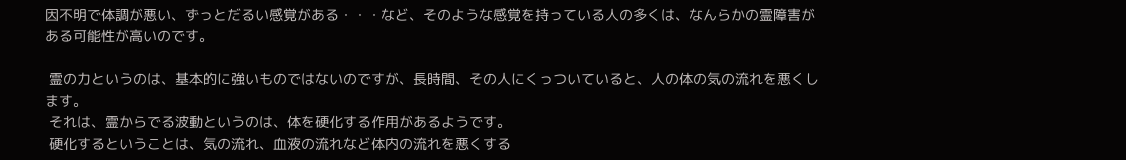因不明で体調が悪い、ずっとだるい感覚がある・・・など、そのような感覚を持っている人の多くは、なんらかの霊障害がある可能性が高いのです。

 霊の力というのは、基本的に強いものではないのですが、長時間、その人にくっついていると、人の体の気の流れを悪くします。
 それは、霊からでる波動というのは、体を硬化する作用があるようです。
 硬化するということは、気の流れ、血液の流れなど体内の流れを悪くする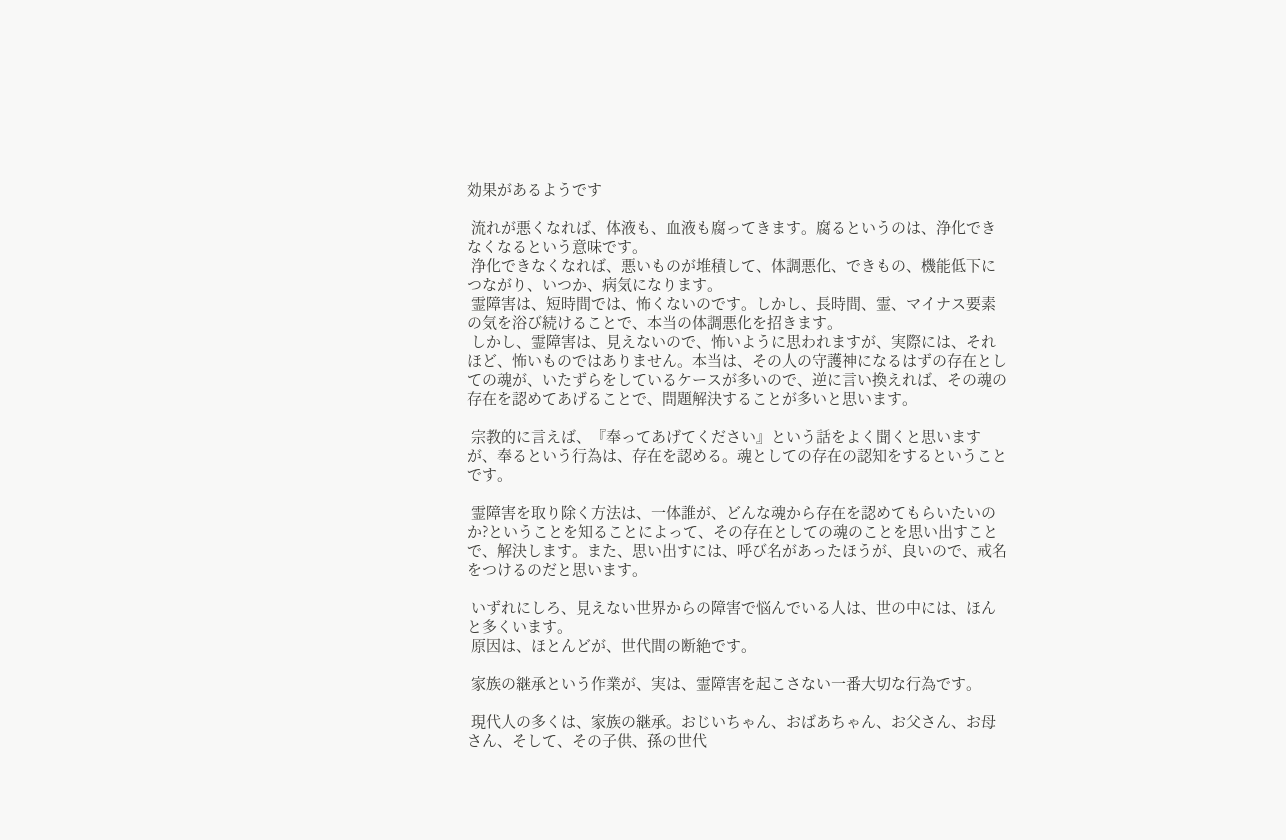効果があるようです

 流れが悪くなれば、体液も、血液も腐ってきます。腐るというのは、浄化できなくなるという意味です。
 浄化できなくなれば、悪いものが堆積して、体調悪化、できもの、機能低下につながり、いつか、病気になります。
 霊障害は、短時間では、怖くないのです。しかし、長時間、霊、マイナス要素の気を浴び続けることで、本当の体調悪化を招きます。
 しかし、霊障害は、見えないので、怖いように思われますが、実際には、それほど、怖いものではありません。本当は、その人の守護神になるはずの存在としての魂が、いたずらをしているケースが多いので、逆に言い換えれば、その魂の存在を認めてあげることで、問題解決することが多いと思います。

 宗教的に言えば、『奉ってあげてください』という話をよく聞くと思いますが、奉るという行為は、存在を認める。魂としての存在の認知をするということです。

 霊障害を取り除く方法は、一体誰が、どんな魂から存在を認めてもらいたいのか?ということを知ることによって、その存在としての魂のことを思い出すことで、解決します。また、思い出すには、呼び名があったほうが、良いので、戒名をつけるのだと思います。

 いずれにしろ、見えない世界からの障害で悩んでいる人は、世の中には、ほんと多くいます。
 原因は、ほとんどが、世代間の断絶です。

 家族の継承という作業が、実は、霊障害を起こさない一番大切な行為です。

 現代人の多くは、家族の継承。おじいちゃん、おばあちゃん、お父さん、お母さん、そして、その子供、孫の世代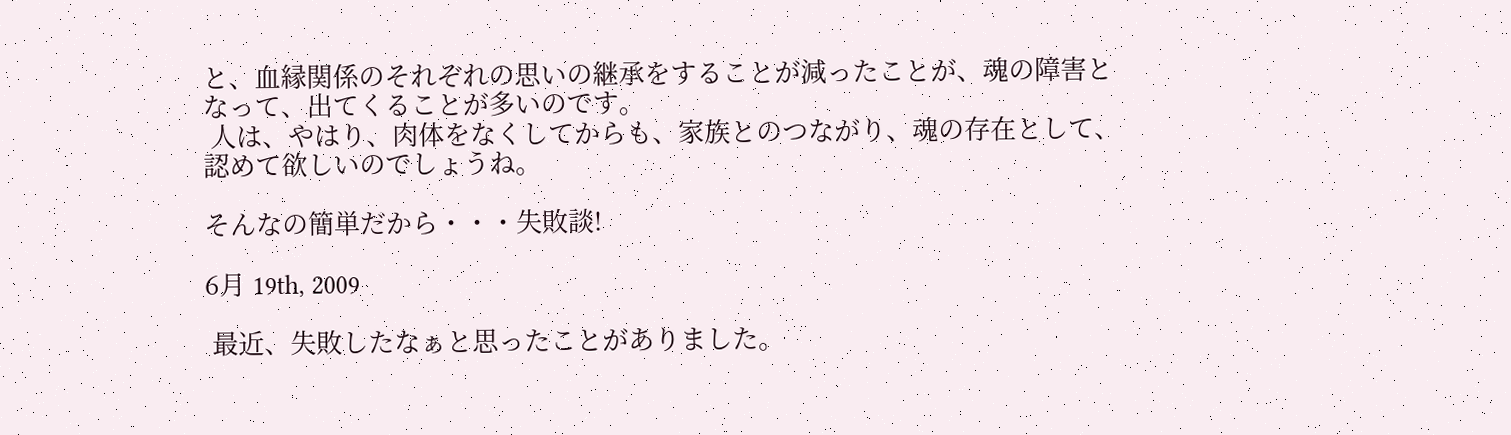と、血縁関係のそれぞれの思いの継承をすることが減ったことが、魂の障害となって、出てくることが多いのです。
 人は、やはり、肉体をなくしてからも、家族とのつながり、魂の存在として、認めて欲しいのでしょうね。

そんなの簡単だから・・・失敗談!

6月 19th, 2009

 最近、失敗したなぁと思ったことがありました。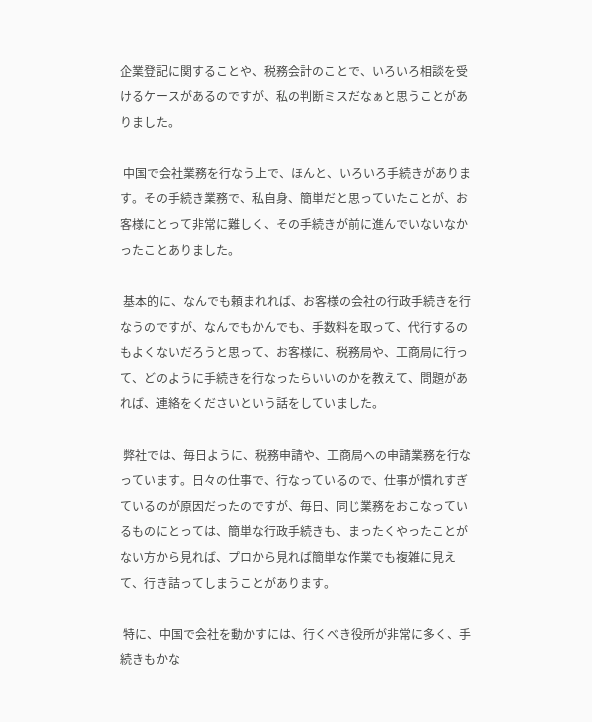企業登記に関することや、税務会計のことで、いろいろ相談を受けるケースがあるのですが、私の判断ミスだなぁと思うことがありました。

 中国で会社業務を行なう上で、ほんと、いろいろ手続きがあります。その手続き業務で、私自身、簡単だと思っていたことが、お客様にとって非常に難しく、その手続きが前に進んでいないなかったことありました。

 基本的に、なんでも頼まれれば、お客様の会社の行政手続きを行なうのですが、なんでもかんでも、手数料を取って、代行するのもよくないだろうと思って、お客様に、税務局や、工商局に行って、どのように手続きを行なったらいいのかを教えて、問題があれば、連絡をくださいという話をしていました。

 弊社では、毎日ように、税務申請や、工商局への申請業務を行なっています。日々の仕事で、行なっているので、仕事が慣れすぎているのが原因だったのですが、毎日、同じ業務をおこなっているものにとっては、簡単な行政手続きも、まったくやったことがない方から見れば、プロから見れば簡単な作業でも複雑に見えて、行き詰ってしまうことがあります。

 特に、中国で会社を動かすには、行くべき役所が非常に多く、手続きもかな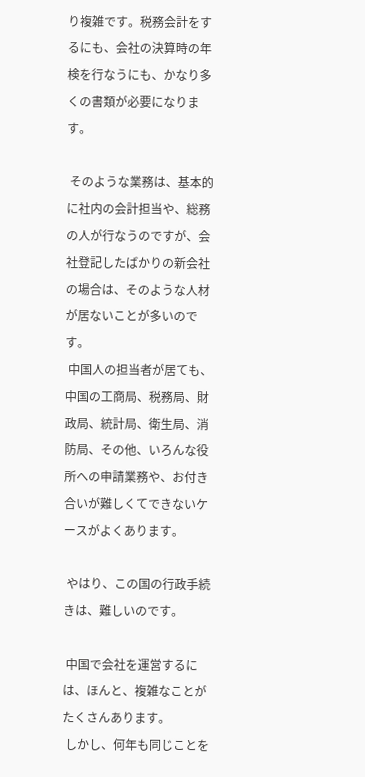り複雑です。税務会計をするにも、会社の決算時の年検を行なうにも、かなり多くの書類が必要になります。

 そのような業務は、基本的に社内の会計担当や、総務の人が行なうのですが、会社登記したばかりの新会社の場合は、そのような人材が居ないことが多いのです。
 中国人の担当者が居ても、中国の工商局、税務局、財政局、統計局、衛生局、消防局、その他、いろんな役所への申請業務や、お付き合いが難しくてできないケースがよくあります。

 やはり、この国の行政手続きは、難しいのです。

 中国で会社を運営するには、ほんと、複雑なことがたくさんあります。
 しかし、何年も同じことを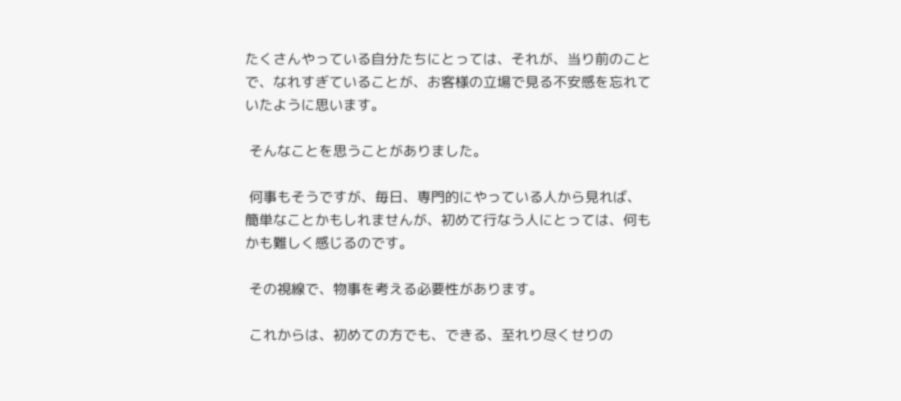たくさんやっている自分たちにとっては、それが、当り前のことで、なれすぎていることが、お客様の立場で見る不安感を忘れていたように思います。

 そんなことを思うことがありました。

 何事もそうですが、毎日、専門的にやっている人から見れば、簡単なことかもしれませんが、初めて行なう人にとっては、何もかも難しく感じるのです。

 その視線で、物事を考える必要性があります。

 これからは、初めての方でも、できる、至れり尽くせりの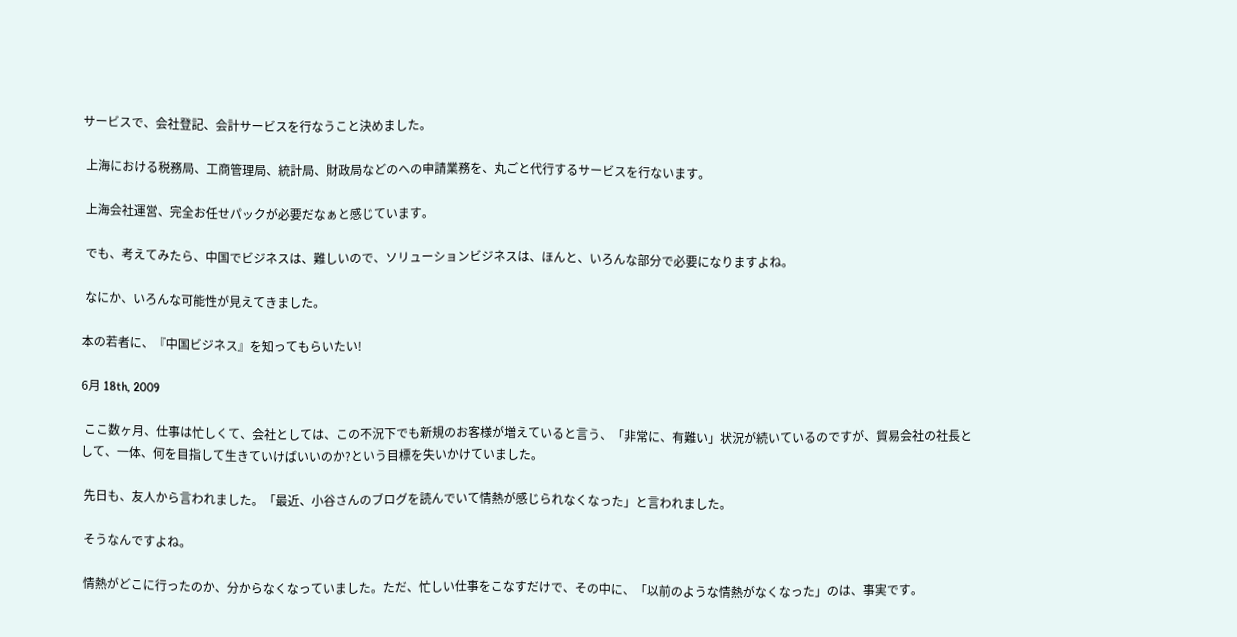サービスで、会社登記、会計サービスを行なうこと決めました。

 上海における税務局、工商管理局、統計局、財政局などのへの申請業務を、丸ごと代行するサービスを行ないます。

 上海会社運営、完全お任せパックが必要だなぁと感じています。

 でも、考えてみたら、中国でビジネスは、難しいので、ソリューションビジネスは、ほんと、いろんな部分で必要になりますよね。

 なにか、いろんな可能性が見えてきました。

本の若者に、『中国ビジネス』を知ってもらいたい!

6月 18th, 2009

 ここ数ヶ月、仕事は忙しくて、会社としては、この不況下でも新規のお客様が増えていると言う、「非常に、有難い」状況が続いているのですが、貿易会社の社長として、一体、何を目指して生きていけばいいのか?という目標を失いかけていました。

 先日も、友人から言われました。「最近、小谷さんのブログを読んでいて情熱が感じられなくなった」と言われました。

 そうなんですよね。

 情熱がどこに行ったのか、分からなくなっていました。ただ、忙しい仕事をこなすだけで、その中に、「以前のような情熱がなくなった」のは、事実です。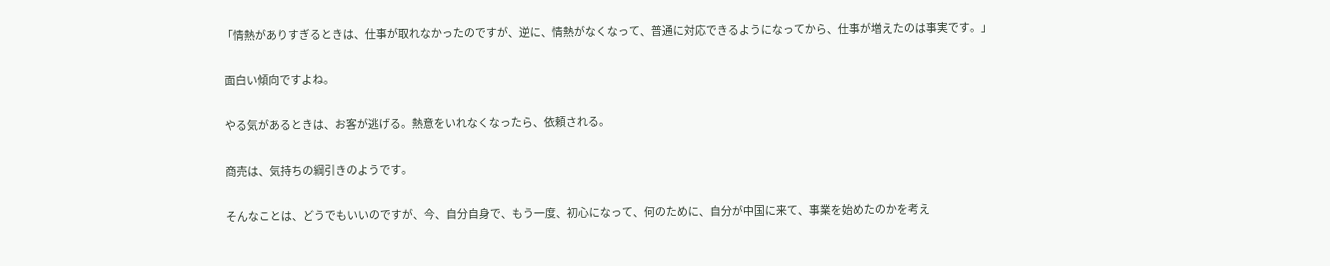「情熱がありすぎるときは、仕事が取れなかったのですが、逆に、情熱がなくなって、普通に対応できるようになってから、仕事が増えたのは事実です。」

 面白い傾向ですよね。

 やる気があるときは、お客が逃げる。熱意をいれなくなったら、依頼される。

 商売は、気持ちの綱引きのようです。

 そんなことは、どうでもいいのですが、今、自分自身で、もう一度、初心になって、何のために、自分が中国に来て、事業を始めたのかを考え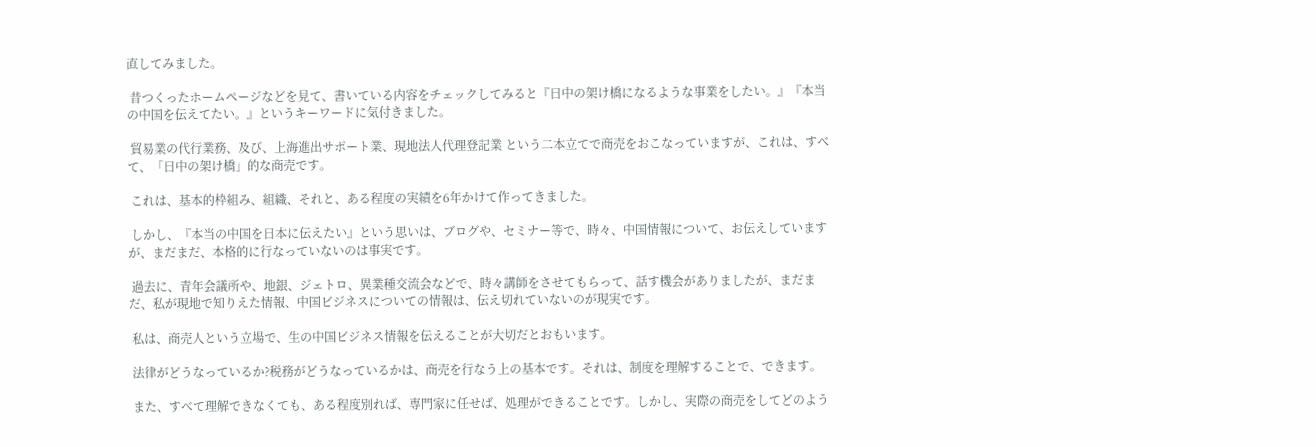直してみました。

 昔つくったホームページなどを見て、書いている内容をチェックしてみると『日中の架け橋になるような事業をしたい。』『本当の中国を伝えてたい。』というキーワードに気付きました。

 貿易業の代行業務、及び、上海進出サポート業、現地法人代理登記業 という二本立てで商売をおこなっていますが、これは、すべて、「日中の架け橋」的な商売です。

 これは、基本的枠組み、組織、それと、ある程度の実績を6年かけて作ってきました。

 しかし、『本当の中国を日本に伝えたい』という思いは、ブログや、セミナー等で、時々、中国情報について、お伝えしていますが、まだまだ、本格的に行なっていないのは事実です。

 過去に、青年会議所や、地銀、ジェトロ、異業種交流会などで、時々講師をさせてもらって、話す機会がありましたが、まだまだ、私が現地で知りえた情報、中国ビジネスについての情報は、伝え切れていないのが現実です。

 私は、商売人という立場で、生の中国ビジネス情報を伝えることが大切だとおもいます。

 法律がどうなっているか?税務がどうなっているかは、商売を行なう上の基本です。それは、制度を理解することで、できます。

 また、すべて理解できなくても、ある程度別れば、専門家に任せば、処理ができることです。しかし、実際の商売をしてどのよう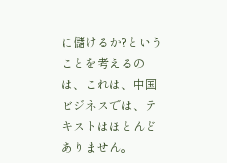に儲けるか?ということを考えるのは、これは、中国ビジネスでは、テキストはほとんどありません。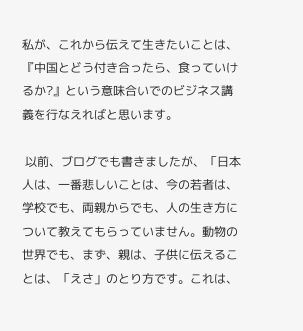私が、これから伝えて生きたいことは、『中国とどう付き合ったら、食っていけるか?』という意味合いでのビジネス講義を行なえればと思います。

 以前、ブログでも書きましたが、「日本人は、一番悲しいことは、今の若者は、学校でも、両親からでも、人の生き方について教えてもらっていません。動物の世界でも、まず、親は、子供に伝えることは、「えさ」のとり方です。これは、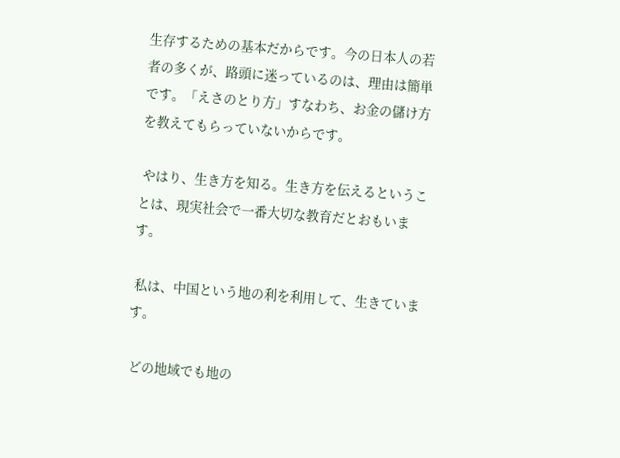生存するための基本だからです。今の日本人の若者の多くが、路頭に迷っているのは、理由は簡単です。「えさのとり方」すなわち、お金の儲け方を教えてもらっていないからです。

 やはり、生き方を知る。生き方を伝えるということは、現実社会で一番大切な教育だとおもいます。

 私は、中国という地の利を利用して、生きています。

 どの地域でも地の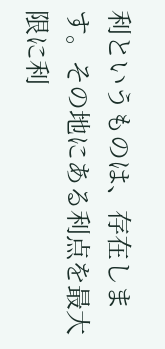利というものは、存在します。その地にある利点を最大限に利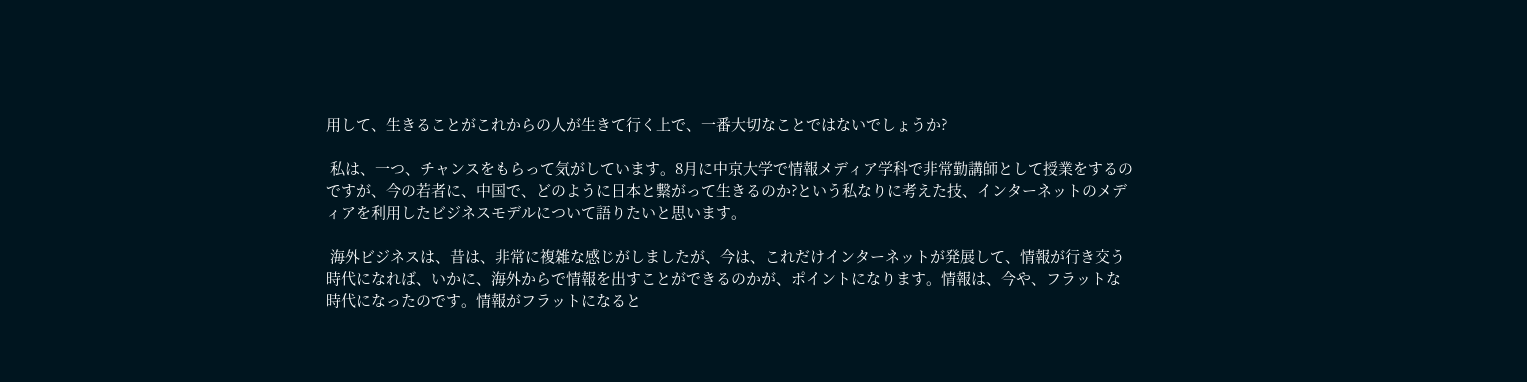用して、生きることがこれからの人が生きて行く上で、一番大切なことではないでしょうか?

 私は、一つ、チャンスをもらって気がしています。8月に中京大学で情報メディア学科で非常勤講師として授業をするのですが、今の若者に、中国で、どのように日本と繋がって生きるのか?という私なりに考えた技、インターネットのメディアを利用したビジネスモデルについて語りたいと思います。

 海外ビジネスは、昔は、非常に複雑な感じがしましたが、今は、これだけインターネットが発展して、情報が行き交う時代になれば、いかに、海外からで情報を出すことができるのかが、ポイントになります。情報は、今や、フラットな時代になったのです。情報がフラットになると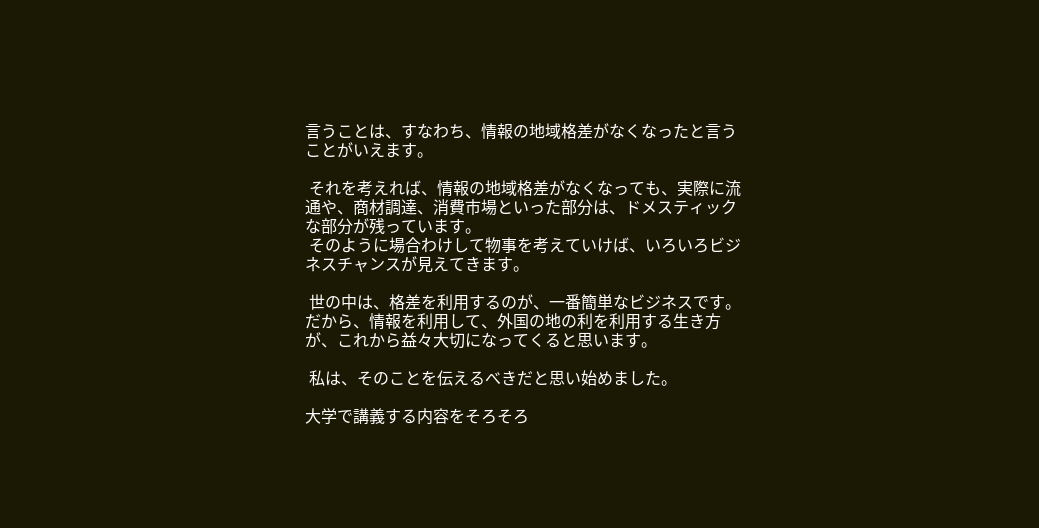言うことは、すなわち、情報の地域格差がなくなったと言うことがいえます。

 それを考えれば、情報の地域格差がなくなっても、実際に流通や、商材調達、消費市場といった部分は、ドメスティックな部分が残っています。
 そのように場合わけして物事を考えていけば、いろいろビジネスチャンスが見えてきます。

 世の中は、格差を利用するのが、一番簡単なビジネスです。だから、情報を利用して、外国の地の利を利用する生き方が、これから益々大切になってくると思います。

 私は、そのことを伝えるべきだと思い始めました。

大学で講義する内容をそろそろ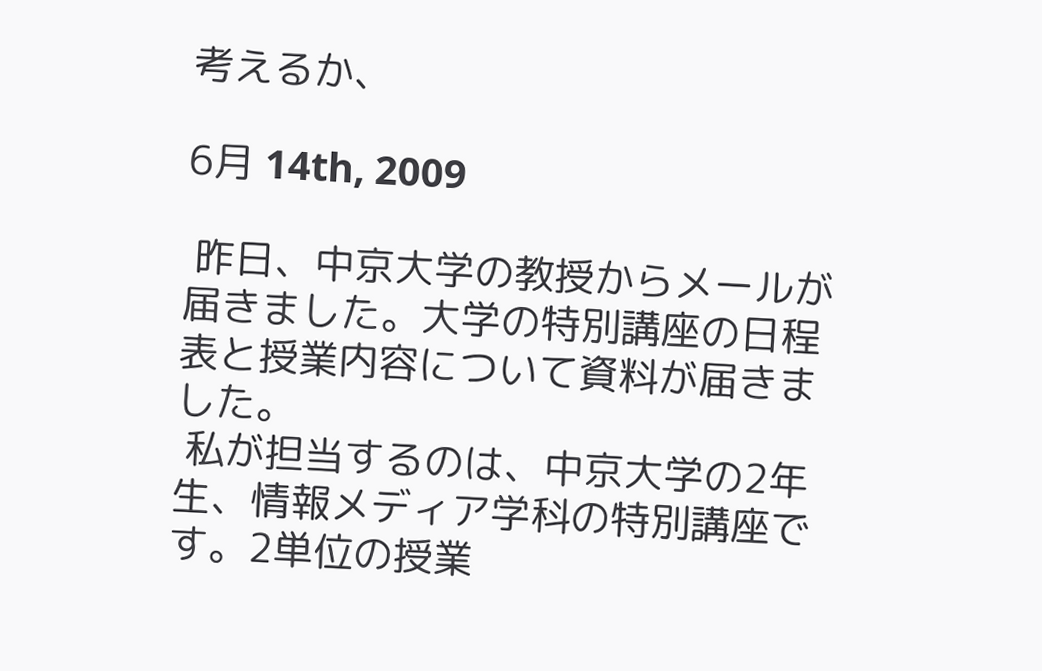考えるか、

6月 14th, 2009

 昨日、中京大学の教授からメールが届きました。大学の特別講座の日程表と授業内容について資料が届きました。
 私が担当するのは、中京大学の2年生、情報メディア学科の特別講座です。2単位の授業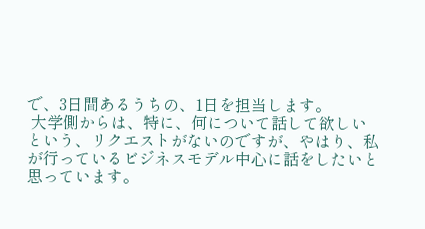で、3日間あるうちの、1日を担当します。
 大学側からは、特に、何について話して欲しいという、リクエストがないのですが、やはり、私が行っているビジネスモデル中心に話をしたいと思っています。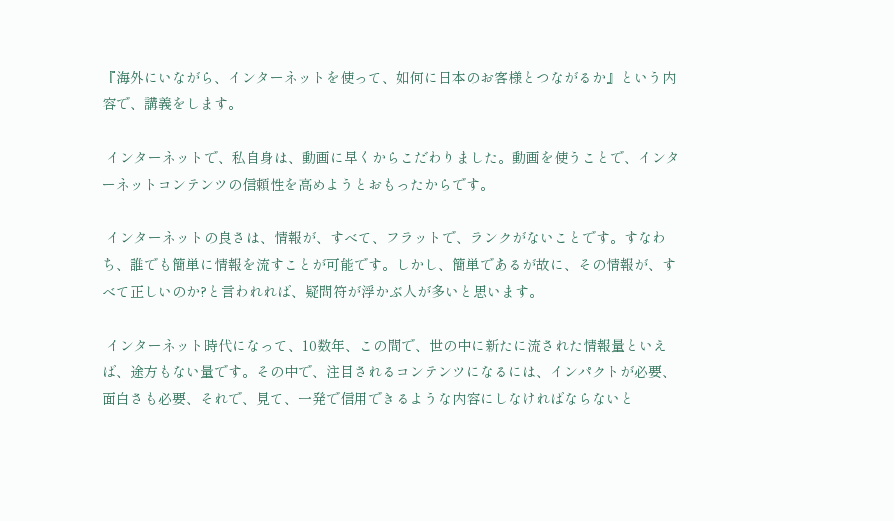『海外にいながら、インターネットを使って、如何に日本のお客様とつながるか』という内容で、講義をします。

 インターネットで、私自身は、動画に早くからこだわりました。動画を使うことで、インターネットコンテンツの信頼性を高めようとおもったからです。

 インターネットの良さは、情報が、すべて、フラットで、ランクがないことです。すなわち、誰でも簡単に情報を流すことが可能です。しかし、簡単であるが故に、その情報が、すべて正しいのか?と言われれば、疑問符が浮かぶ人が多いと思います。

 インターネット時代になって、10数年、この間で、世の中に新たに流された情報量といえば、途方もない量です。その中で、注目されるコンテンツになるには、インパクトが必要、面白さも必要、それで、見て、一発で信用できるような内容にしなければならないと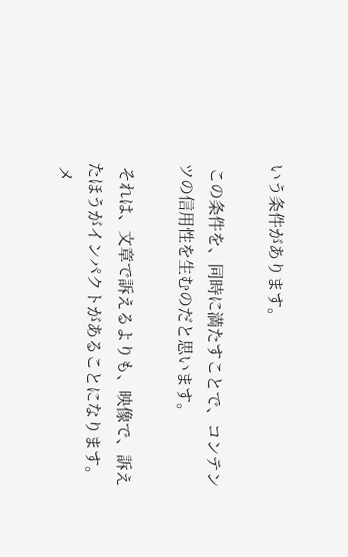いう条件があります。

 この条件を、同時に満たすことで、コンテンツの信用性を生むのだと思います。

 それは、文章で訴えるよりも、映像で、訴えたほうがインパクトがあることになります。
 メ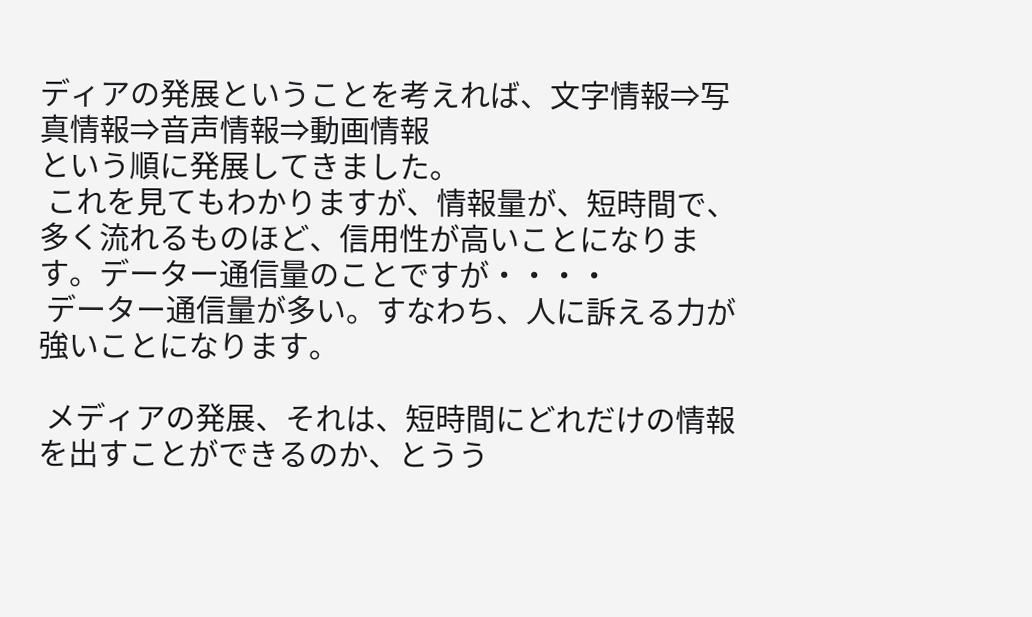ディアの発展ということを考えれば、文字情報⇒写真情報⇒音声情報⇒動画情報
という順に発展してきました。
 これを見てもわかりますが、情報量が、短時間で、多く流れるものほど、信用性が高いことになります。データー通信量のことですが・・・・
 データー通信量が多い。すなわち、人に訴える力が強いことになります。

 メディアの発展、それは、短時間にどれだけの情報を出すことができるのか、とうう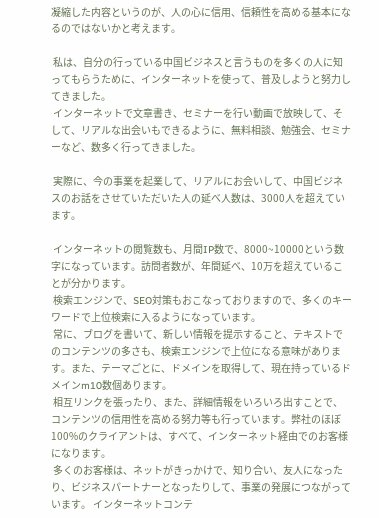凝縮した内容というのが、人の心に信用、信頼性を高める基本になるのではないかと考えます。

 私は、自分の行っている中国ビジネスと言うものを多くの人に知ってもらうために、インターネットを使って、普及しようと努力してきました。
 インターネットで文章書き、セミナーを行い動画で放映して、そして、リアルな出会いもできるように、無料相談、勉強会、セミナーなど、数多く行ってきました。

 実際に、今の事業を起業して、リアルにお会いして、中国ビジネスのお話をさせていただいた人の延べ人数は、3000人を超えています。

 インターネットの閲覧数も、月間IP数で、8000~10000という数字になっています。訪問者数が、年間延べ、10万を超えていることが分かります。
 検索エンジンで、SEO対策もおこなっておりますので、多くのキーワードで上位検索に入るようになっています。
 常に、ブログを書いて、新しい情報を提示すること、テキストでのコンテンツの多さも、検索エンジンで上位になる意味があります。また、テーマごとに、ドメインを取得して、現在持っているドメインm10数個あります。
 相互リンクを張ったり、また、詳細情報をいろいろ出すことで、コンテンツの信用性を高める努力等も行っています。弊社のほぼ100%のクライアントは、すべて、インターネット経由でのお客様になります。
 多くのお客様は、ネットがきっかけで、知り合い、友人になったり、ビジネスパートナーとなったりして、事業の発展につながっています。 インターネットコンテ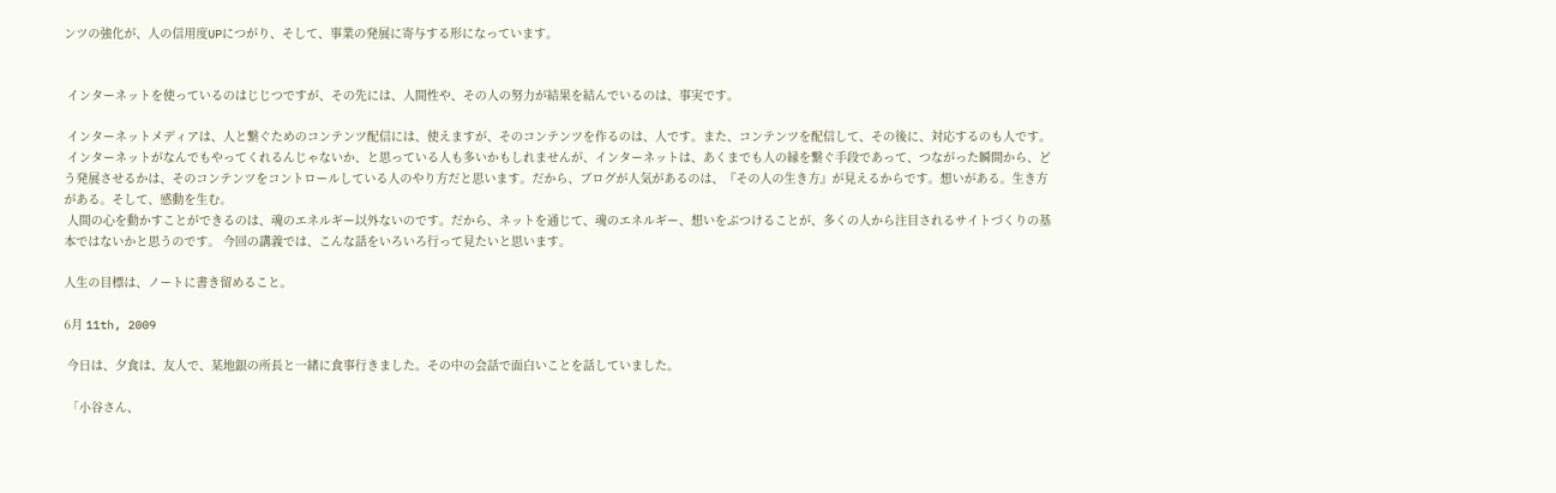ンツの強化が、人の信用度UPにつがり、そして、事業の発展に寄与する形になっています。


 インターネットを使っているのはじじつですが、その先には、人間性や、その人の努力が結果を結んでいるのは、事実です。

 インターネットメディアは、人と繋ぐためのコンテンツ配信には、使えますが、そのコンテンツを作るのは、人です。また、コンテンツを配信して、その後に、対応するのも人です。
 インターネットがなんでもやってくれるんじゃないか、と思っている人も多いかもしれませんが、インターネットは、あくまでも人の縁を繋ぐ手段であって、つながった瞬間から、どう発展させるかは、そのコンテンツをコントロールしている人のやり方だと思います。だから、ブログが人気があるのは、『その人の生き方』が見えるからです。想いがある。生き方がある。そして、感動を生む。
 人間の心を動かすことができるのは、魂のエネルギー以外ないのです。だから、ネットを通じて、魂のエネルギー、想いをぶつけることが、多くの人から注目されるサイトづくりの基本ではないかと思うのです。 今回の講義では、こんな話をいろいろ行って見たいと思います。

人生の目標は、ノートに書き留めること。

6月 11th, 2009

 今日は、夕食は、友人で、某地銀の所長と一緒に食事行きました。その中の会話で面白いことを話していました。

 「小谷さん、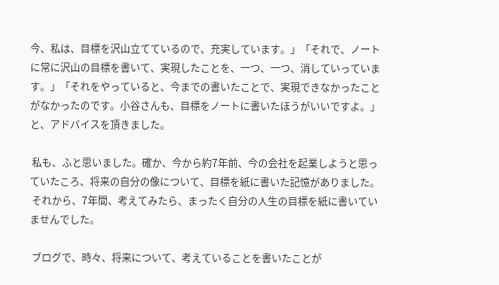今、私は、目標を沢山立てているので、充実しています。」「それで、ノートに常に沢山の目標を書いて、実現したことを、一つ、一つ、消していっています。」「それをやっていると、今までの書いたことで、実現できなかったことがなかったのです。小谷さんも、目標をノートに書いたほうがいいですよ。」と、アドバイスを頂きました。

 私も、ふと思いました。確か、今から約7年前、今の会社を起業しようと思っていたころ、将来の自分の像について、目標を紙に書いた記憶がありました。
 それから、7年間、考えてみたら、まったく自分の人生の目標を紙に書いていませんでした。

 ブログで、時々、将来について、考えていることを書いたことが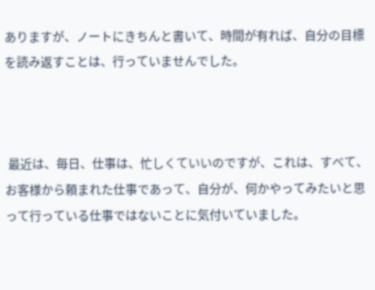ありますが、ノートにきちんと書いて、時間が有れば、自分の目標を読み返すことは、行っていませんでした。



 最近は、毎日、仕事は、忙しくていいのですが、これは、すべて、お客様から頼まれた仕事であって、自分が、何かやってみたいと思って行っている仕事ではないことに気付いていました。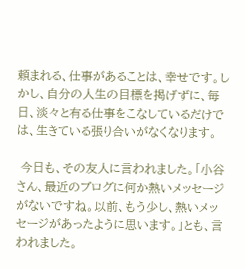頼まれる、仕事があることは、幸せです。しかし、自分の人生の目標を掲げずに、毎日、淡々と有る仕事をこなしているだけでは、生きている張り合いがなくなります。

 今日も、その友人に言われました。「小谷さん、最近のブログに何か熱いメッセージがないですね。以前、もう少し、熱いメッセージがあったように思います。」とも、言われました。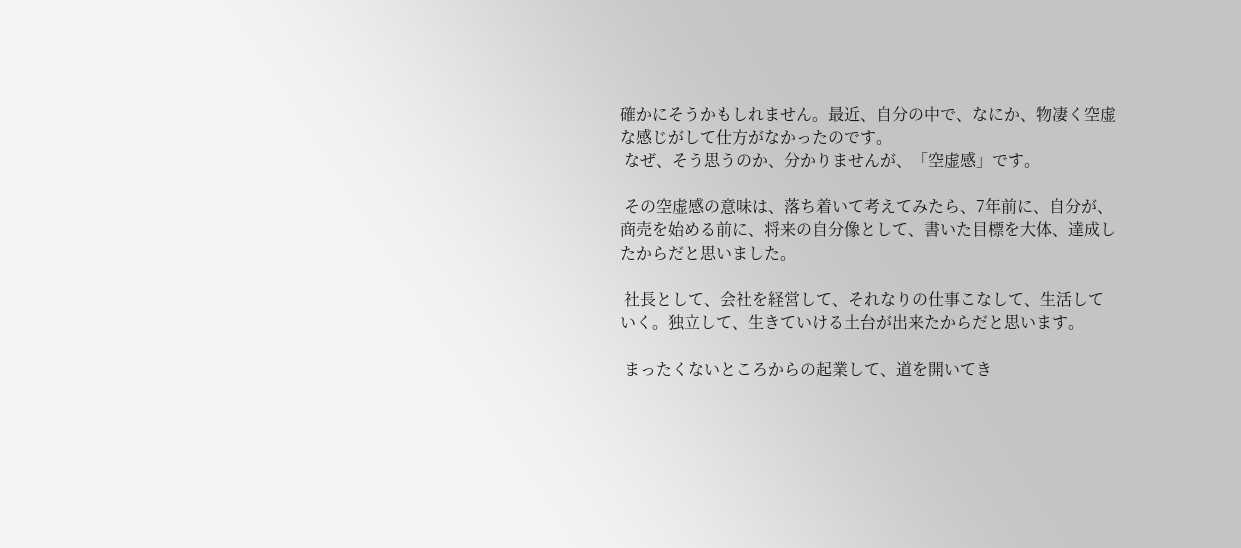確かにそうかもしれません。最近、自分の中で、なにか、物凄く空虚な感じがして仕方がなかったのです。
 なぜ、そう思うのか、分かりませんが、「空虚感」です。

 その空虚感の意味は、落ち着いて考えてみたら、7年前に、自分が、商売を始める前に、将来の自分像として、書いた目標を大体、達成したからだと思いました。

 社長として、会社を経営して、それなりの仕事こなして、生活していく。独立して、生きていける土台が出来たからだと思います。

 まったくないところからの起業して、道を開いてき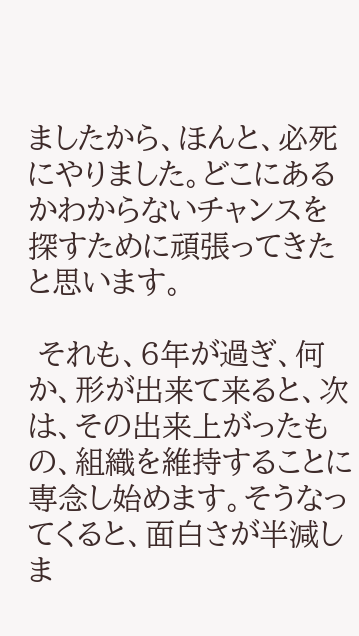ましたから、ほんと、必死にやりました。どこにあるかわからないチャンスを探すために頑張ってきたと思います。

 それも、6年が過ぎ、何か、形が出来て来ると、次は、その出来上がったもの、組織を維持することに専念し始めます。そうなってくると、面白さが半減しま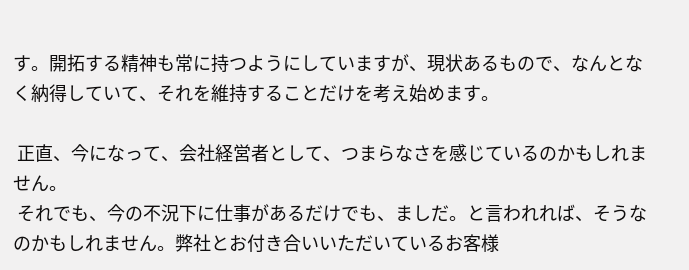す。開拓する精神も常に持つようにしていますが、現状あるもので、なんとなく納得していて、それを維持することだけを考え始めます。

 正直、今になって、会社経営者として、つまらなさを感じているのかもしれません。
 それでも、今の不況下に仕事があるだけでも、ましだ。と言われれば、そうなのかもしれません。弊社とお付き合いいただいているお客様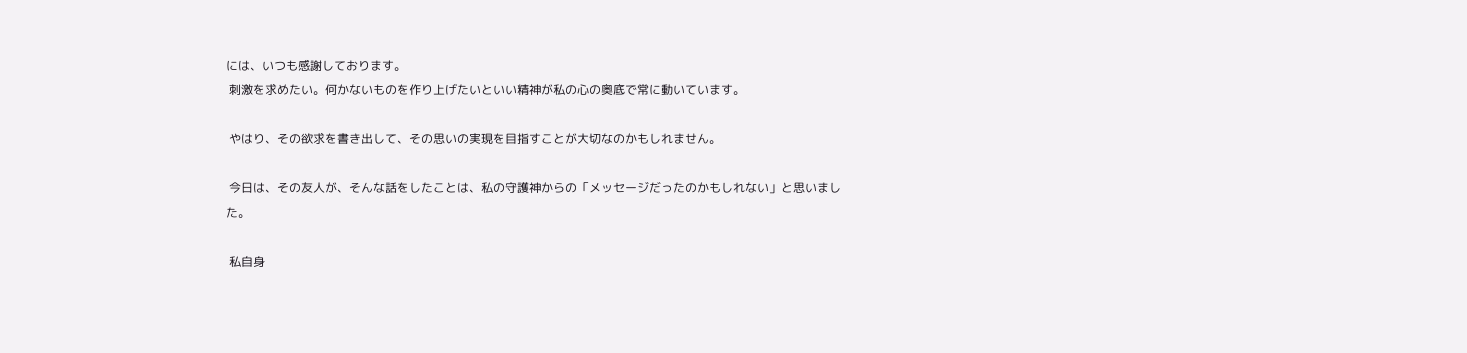には、いつも感謝しております。
 刺激を求めたい。何かないものを作り上げたいといい精神が私の心の奥底で常に動いています。

 やはり、その欲求を書き出して、その思いの実現を目指すことが大切なのかもしれません。

 今日は、その友人が、そんな話をしたことは、私の守護神からの「メッセージだったのかもしれない」と思いました。

 私自身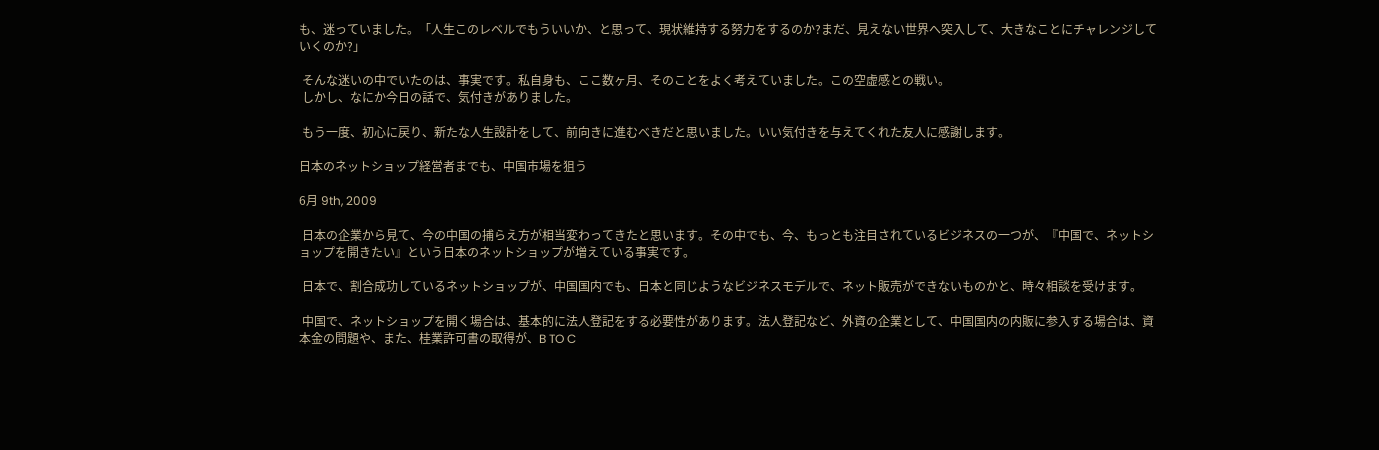も、迷っていました。「人生このレベルでもういいか、と思って、現状維持する努力をするのか?まだ、見えない世界へ突入して、大きなことにチャレンジしていくのか?」

 そんな迷いの中でいたのは、事実です。私自身も、ここ数ヶ月、そのことをよく考えていました。この空虚感との戦い。
 しかし、なにか今日の話で、気付きがありました。

 もう一度、初心に戻り、新たな人生設計をして、前向きに進むべきだと思いました。いい気付きを与えてくれた友人に感謝します。

日本のネットショップ経営者までも、中国市場を狙う

6月 9th, 2009

 日本の企業から見て、今の中国の捕らえ方が相当変わってきたと思います。その中でも、今、もっとも注目されているビジネスの一つが、『中国で、ネットショップを開きたい』という日本のネットショップが増えている事実です。

 日本で、割合成功しているネットショップが、中国国内でも、日本と同じようなビジネスモデルで、ネット販売ができないものかと、時々相談を受けます。

 中国で、ネットショップを開く場合は、基本的に法人登記をする必要性があります。法人登記など、外資の企業として、中国国内の内販に参入する場合は、資本金の問題や、また、桂業許可書の取得が、B TO C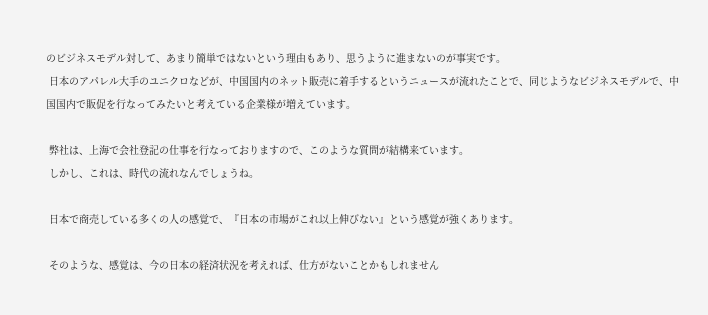のビジネスモデル対して、あまり簡単ではないという理由もあり、思うように進まないのが事実です。
 日本のアパレル大手のユニクロなどが、中国国内のネット販売に着手するというニュースが流れたことで、同じようなビジネスモデルで、中国国内で販促を行なってみたいと考えている企業様が増えています。

 弊社は、上海で会社登記の仕事を行なっておりますので、このような質問が結構来ています。
 しかし、これは、時代の流れなんでしょうね。

 日本で商売している多くの人の感覚で、『日本の市場がこれ以上伸びない』という感覚が強くあります。

 そのような、感覚は、今の日本の経済状況を考えれば、仕方がないことかもしれません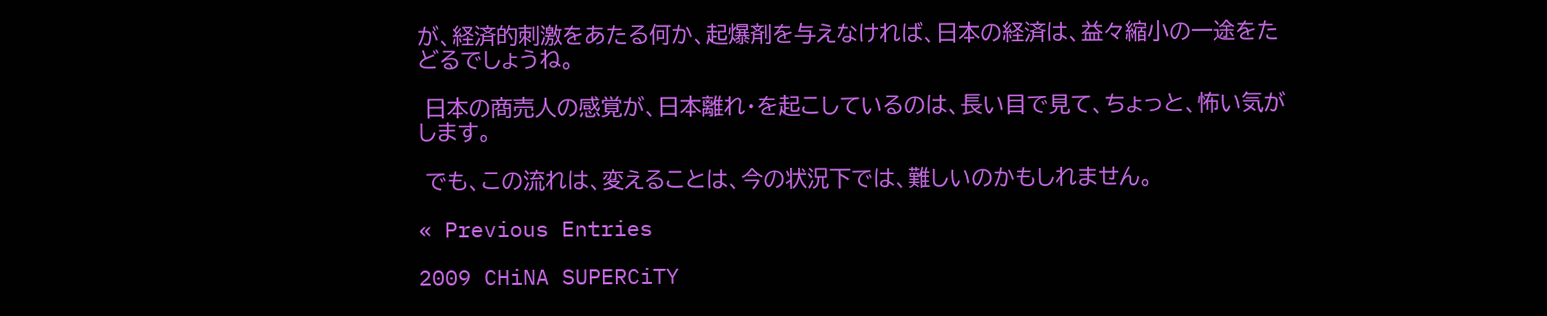が、経済的刺激をあたる何か、起爆剤を与えなければ、日本の経済は、益々縮小の一途をたどるでしょうね。

 日本の商売人の感覚が、日本離れ・を起こしているのは、長い目で見て、ちょっと、怖い気がします。

 でも、この流れは、変えることは、今の状況下では、難しいのかもしれません。

« Previous Entries

2009 CHiNA SUPERCiTY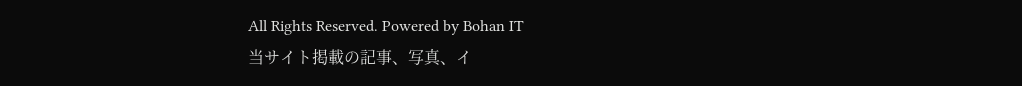All Rights Reserved. Powered by Bohan IT
当サイト掲載の記事、写真、イ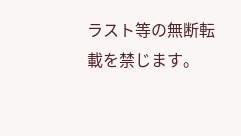ラスト等の無断転載を禁じます。